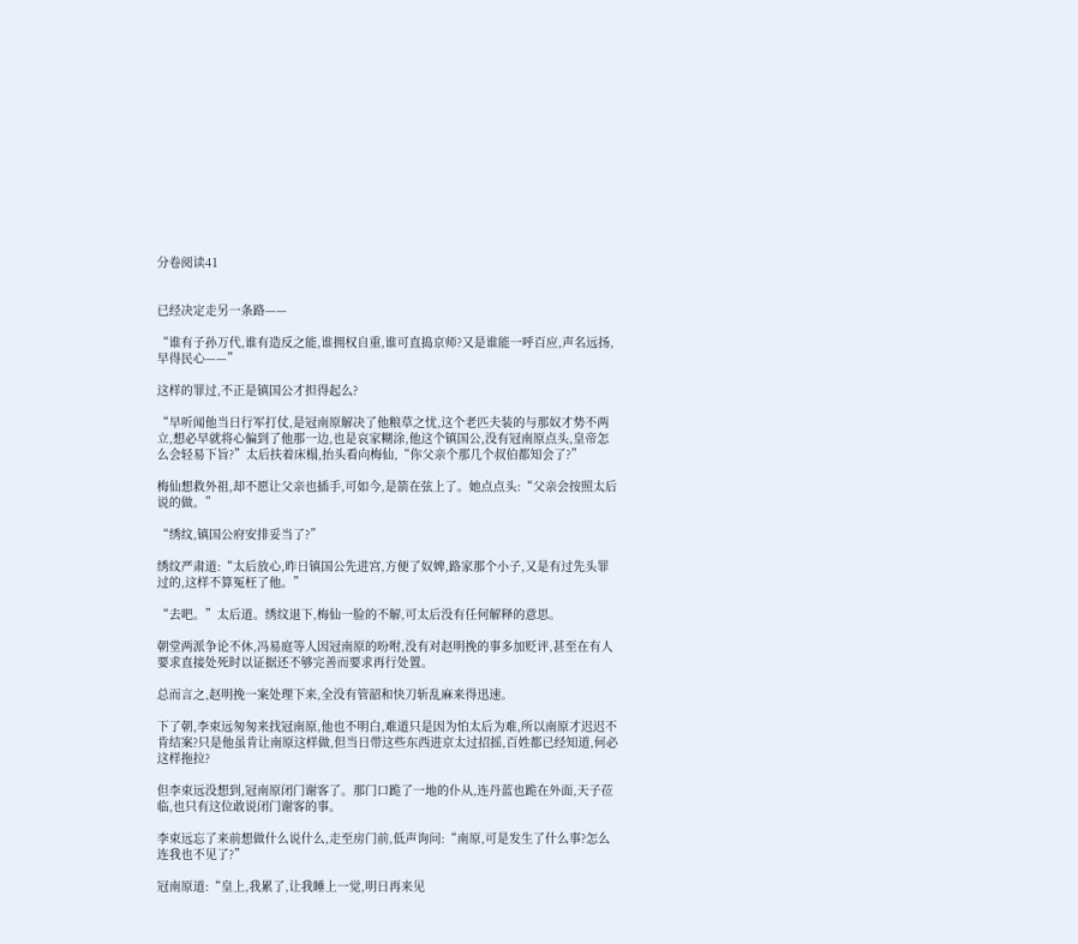分卷阅读41


已经决定走另一条路——

“谁有子孙万代,谁有造反之能,谁拥权自重,谁可直捣京师?又是谁能一呼百应,声名远扬,早得民心——”

这样的罪过,不正是镇国公才担得起么?

“早听闻他当日行军打仗,是冠南原解决了他粮草之忧,这个老匹夫装的与那奴才势不两立,想必早就将心偏到了他那一边,也是哀家糊涂,他这个镇国公,没有冠南原点头,皇帝怎么会轻易下旨?”太后扶着床榻,抬头看向梅仙,“你父亲个那几个叔伯都知会了?”

梅仙想救外祖,却不愿让父亲也插手,可如今,是箭在弦上了。她点点头:“父亲会按照太后说的做。”

“绣纹,镇国公府安排妥当了?”

绣纹严肃道:“太后放心,昨日镇国公先进宫,方便了奴婢,路家那个小子,又是有过先头罪过的,这样不算冤枉了他。”

“去吧。”太后道。绣纹退下,梅仙一脸的不解,可太后没有任何解释的意思。

朝堂两派争论不休,冯易庭等人因冠南原的吩咐,没有对赵明挽的事多加贬评,甚至在有人要求直接处死时以证据还不够完善而要求再行处置。

总而言之,赵明挽一案处理下来,全没有管韶和快刀斩乱麻来得迅速。

下了朝,李束远匆匆来找冠南原,他也不明白,难道只是因为怕太后为难,所以南原才迟迟不肯结案?只是他虽肯让南原这样做,但当日带这些东西进京太过招摇,百姓都已经知道,何必这样拖拉?

但李束远没想到,冠南原闭门谢客了。那门口跪了一地的仆从,连丹蓝也跪在外面,天子莅临,也只有这位敢说闭门谢客的事。

李束远忘了来前想做什么说什么,走至房门前,低声询问:“南原,可是发生了什么事?怎么连我也不见了?”

冠南原道:“皇上,我累了,让我睡上一觉,明日再来见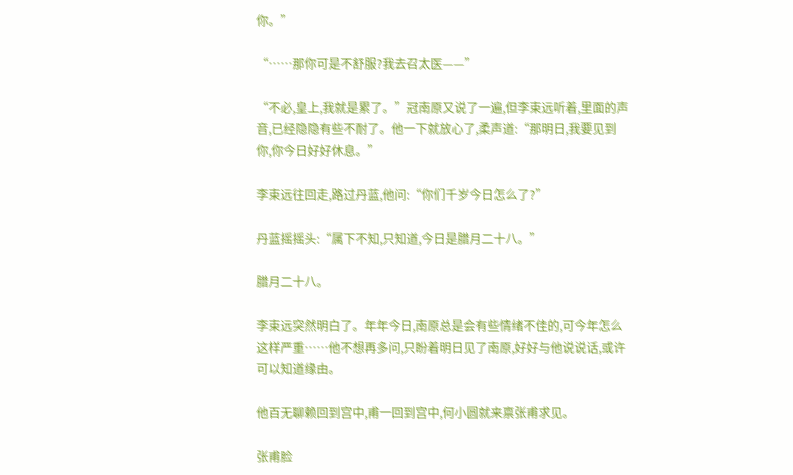你。”

“……那你可是不舒服?我去召太医——”

“不必,皇上,我就是累了。”冠南原又说了一遍,但李束远听着,里面的声音,已经隐隐有些不耐了。他一下就放心了,柔声道:“那明日,我要见到你,你今日好好休息。”

李束远往回走,路过丹蓝,他问:“你们千岁今日怎么了?”

丹蓝摇摇头:“属下不知,只知道,今日是腊月二十八。”

腊月二十八。

李束远突然明白了。年年今日,南原总是会有些情绪不佳的,可今年怎么这样严重……他不想再多问,只盼着明日见了南原,好好与他说说话,或许可以知道缘由。

他百无聊赖回到宫中,甫一回到宫中,何小圆就来禀张甫求见。

张甫脸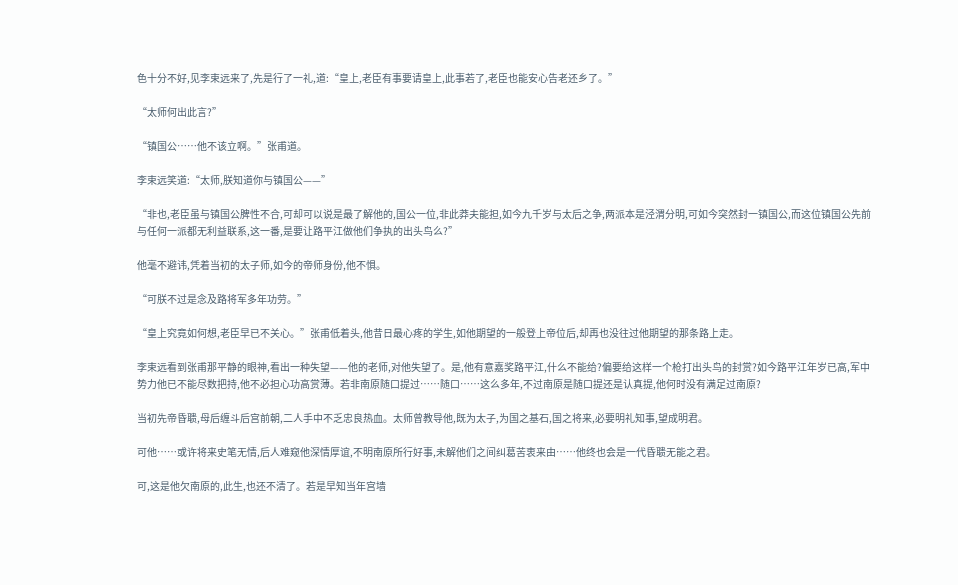色十分不好,见李束远来了,先是行了一礼,道:“皇上,老臣有事要请皇上,此事若了,老臣也能安心告老还乡了。”

“太师何出此言?”

“镇国公……他不该立啊。”张甫道。

李束远笑道:“太师,朕知道你与镇国公——”

“非也,老臣虽与镇国公脾性不合,可却可以说是最了解他的,国公一位,非此莽夫能担,如今九千岁与太后之争,两派本是泾渭分明,可如今突然封一镇国公,而这位镇国公先前与任何一派都无利益联系,这一番,是要让路平江做他们争执的出头鸟么?”

他毫不避讳,凭着当初的太子师,如今的帝师身份,他不惧。

“可朕不过是念及路将军多年功劳。”

“皇上究竟如何想,老臣早已不关心。”张甫低着头,他昔日最心疼的学生,如他期望的一般登上帝位后,却再也没往过他期望的那条路上走。

李束远看到张甫那平静的眼神,看出一种失望——他的老师,对他失望了。是,他有意嘉奖路平江,什么不能给?偏要给这样一个枪打出头鸟的封赏?如今路平江年岁已高,军中势力他已不能尽数把持,他不必担心功高赏薄。若非南原随口提过……随口……这么多年,不过南原是随口提还是认真提,他何时没有满足过南原?

当初先帝昏聩,母后缠斗后宫前朝,二人手中不乏忠良热血。太师曾教导他,既为太子,为国之基石,国之将来,必要明礼知事,望成明君。

可他……或许将来史笔无情,后人难窥他深情厚谊,不明南原所行好事,未解他们之间纠葛苦衷来由……他终也会是一代昏聩无能之君。

可,这是他欠南原的,此生,也还不清了。若是早知当年宫墙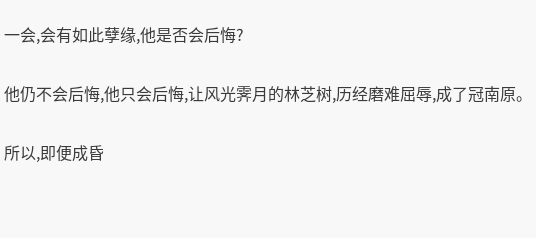一会,会有如此孽缘,他是否会后悔?

他仍不会后悔,他只会后悔,让风光霁月的林芝树,历经磨难屈辱,成了冠南原。

所以,即便成昏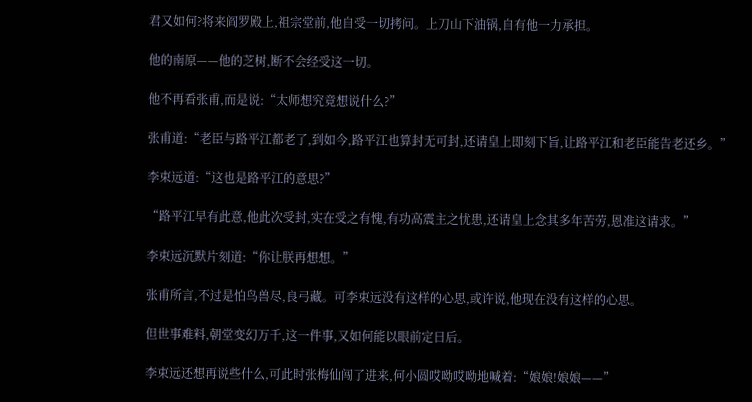君又如何?将来阎罗殿上,祖宗堂前,他自受一切拷问。上刀山下油锅,自有他一力承担。

他的南原——他的芝树,断不会经受这一切。

他不再看张甫,而是说:“太师想究竟想说什么?”

张甫道:“老臣与路平江都老了,到如今,路平江也算封无可封,还请皇上即刻下旨,让路平江和老臣能告老还乡。”

李束远道:“这也是路平江的意思?”

“路平江早有此意,他此次受封,实在受之有愧,有功高震主之忧患,还请皇上念其多年苦劳,恩准这请求。”

李束远沉默片刻道:“你让朕再想想。”

张甫所言,不过是怕鸟兽尽,良弓藏。可李束远没有这样的心思,或许说,他现在没有这样的心思。

但世事难料,朝堂变幻万千,这一件事,又如何能以眼前定日后。

李束远还想再说些什么,可此时张梅仙闯了进来,何小圆哎呦哎呦地喊着:“娘娘!娘娘——”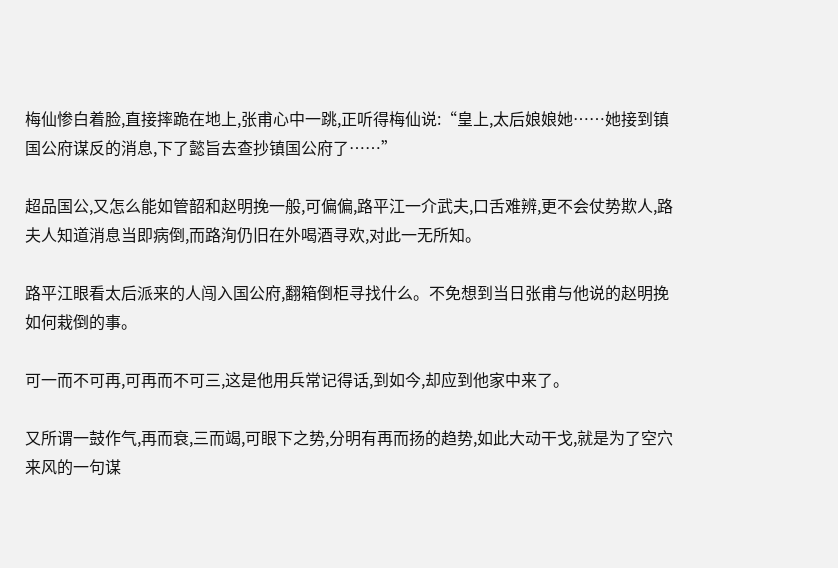梅仙惨白着脸,直接摔跪在地上,张甫心中一跳,正听得梅仙说:“皇上,太后娘娘她……她接到镇国公府谋反的消息,下了懿旨去查抄镇国公府了……”

超品国公,又怎么能如管韶和赵明挽一般,可偏偏,路平江一介武夫,口舌难辨,更不会仗势欺人,路夫人知道消息当即病倒,而路洵仍旧在外喝酒寻欢,对此一无所知。

路平江眼看太后派来的人闯入国公府,翻箱倒柜寻找什么。不免想到当日张甫与他说的赵明挽如何栽倒的事。

可一而不可再,可再而不可三,这是他用兵常记得话,到如今,却应到他家中来了。

又所谓一鼓作气,再而衰,三而竭,可眼下之势,分明有再而扬的趋势,如此大动干戈,就是为了空穴来风的一句谋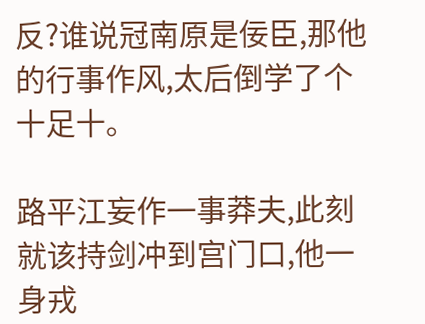反?谁说冠南原是佞臣,那他的行事作风,太后倒学了个十足十。

路平江妄作一事莽夫,此刻就该持剑冲到宫门口,他一身戎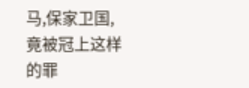马,保家卫国,竟被冠上这样的罪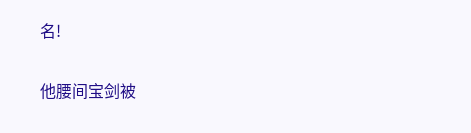名!

他腰间宝剑被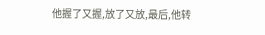他握了又握,放了又放,最后,他转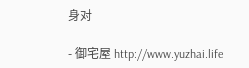身对

- 御宅屋 http://www.yuzhai.life